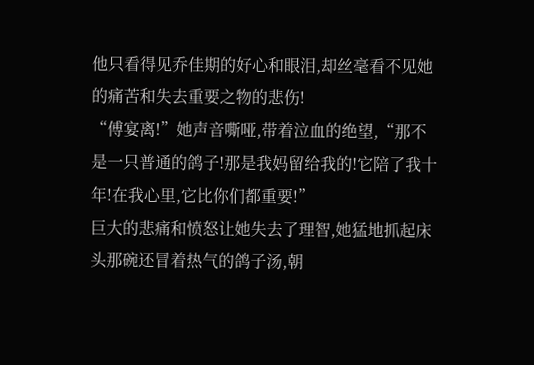他只看得见乔佳期的好心和眼泪,却丝毫看不见她的痛苦和失去重要之物的悲伤!
“傅宴离!”她声音嘶哑,带着泣血的绝望,“那不是一只普通的鸽子!那是我妈留给我的!它陪了我十年!在我心里,它比你们都重要!”
巨大的悲痛和愤怒让她失去了理智,她猛地抓起床头那碗还冒着热气的鸽子汤,朝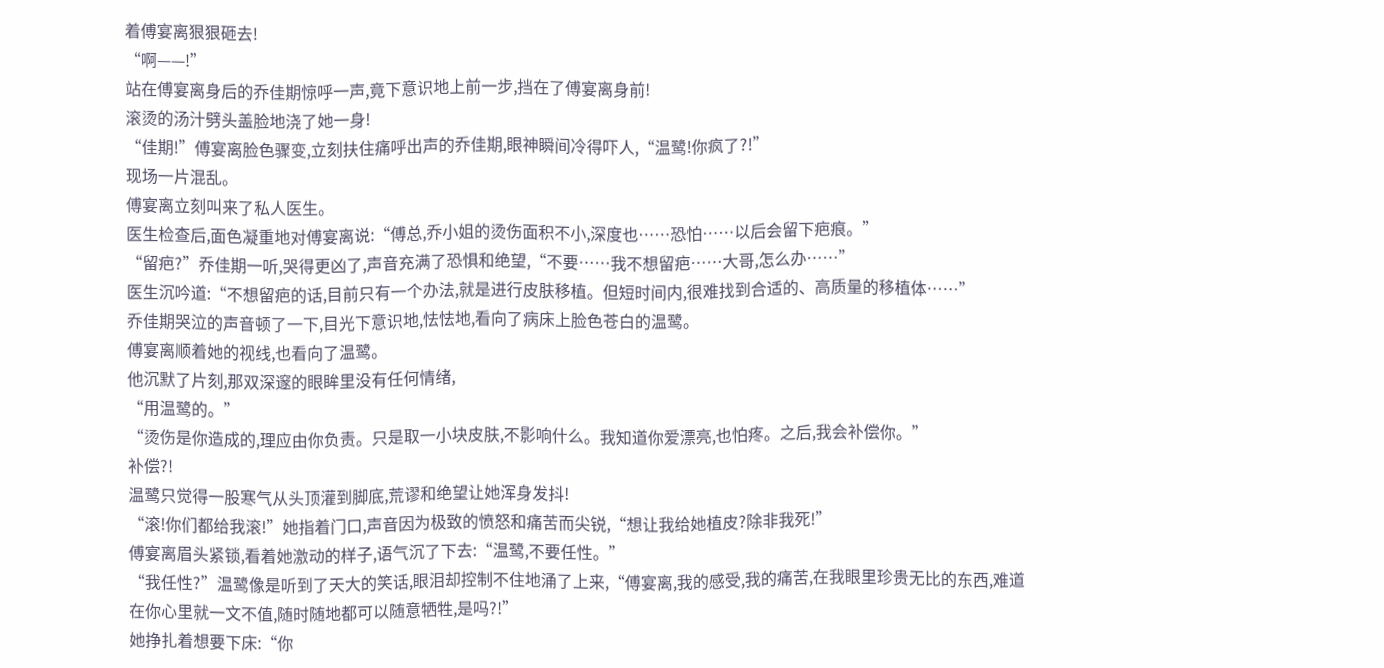着傅宴离狠狠砸去!
“啊——!”
站在傅宴离身后的乔佳期惊呼一声,竟下意识地上前一步,挡在了傅宴离身前!
滚烫的汤汁劈头盖脸地浇了她一身!
“佳期!”傅宴离脸色骤变,立刻扶住痛呼出声的乔佳期,眼神瞬间冷得吓人,“温鹭!你疯了?!”
现场一片混乱。
傅宴离立刻叫来了私人医生。
医生检查后,面色凝重地对傅宴离说:“傅总,乔小姐的烫伤面积不小,深度也……恐怕……以后会留下疤痕。”
“留疤?”乔佳期一听,哭得更凶了,声音充满了恐惧和绝望,“不要……我不想留疤……大哥,怎么办……”
医生沉吟道:“不想留疤的话,目前只有一个办法,就是进行皮肤移植。但短时间内,很难找到合适的、高质量的移植体……”
乔佳期哭泣的声音顿了一下,目光下意识地,怯怯地,看向了病床上脸色苍白的温鹭。
傅宴离顺着她的视线,也看向了温鹭。
他沉默了片刻,那双深邃的眼眸里没有任何情绪,
“用温鹭的。”
“烫伤是你造成的,理应由你负责。只是取一小块皮肤,不影响什么。我知道你爱漂亮,也怕疼。之后,我会补偿你。”
补偿?!
温鹭只觉得一股寒气从头顶灌到脚底,荒谬和绝望让她浑身发抖!
“滚!你们都给我滚!”她指着门口,声音因为极致的愤怒和痛苦而尖锐,“想让我给她植皮?除非我死!”
傅宴离眉头紧锁,看着她激动的样子,语气沉了下去:“温鹭,不要任性。”
“我任性?”温鹭像是听到了天大的笑话,眼泪却控制不住地涌了上来,“傅宴离,我的感受,我的痛苦,在我眼里珍贵无比的东西,难道在你心里就一文不值,随时随地都可以随意牺牲,是吗?!”
她挣扎着想要下床:“你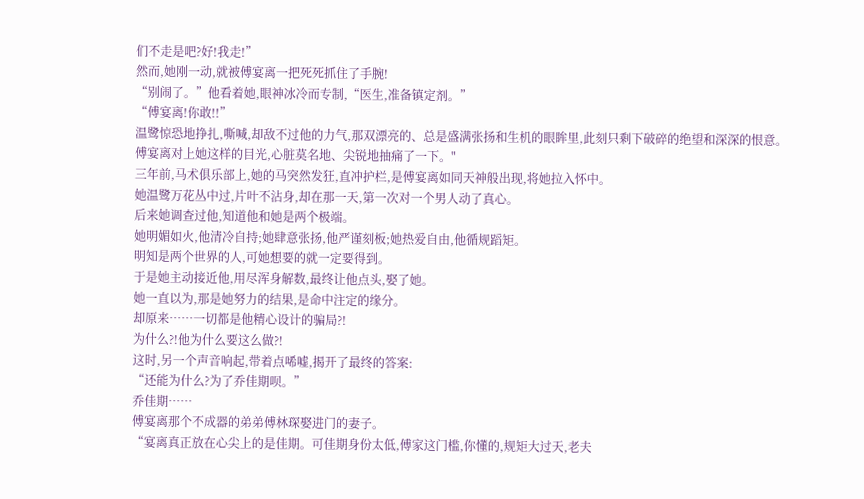们不走是吧?好!我走!”
然而,她刚一动,就被傅宴离一把死死抓住了手腕!
“别闹了。”他看着她,眼神冰冷而专制,“医生,准备镇定剂。”
“傅宴离!你敢!!”
温鹭惊恐地挣扎,嘶喊,却敌不过他的力气,那双漂亮的、总是盛满张扬和生机的眼眸里,此刻只剩下破碎的绝望和深深的恨意。
傅宴离对上她这样的目光,心脏莫名地、尖锐地抽痛了一下。"
三年前,马术俱乐部上,她的马突然发狂,直冲护栏,是傅宴离如同天神般出现,将她拉入怀中。
她温鹭万花丛中过,片叶不沾身,却在那一天,第一次对一个男人动了真心。
后来她调查过他,知道他和她是两个极端。
她明媚如火,他清冷自持;她肆意张扬,他严谨刻板;她热爱自由,他循规蹈矩。
明知是两个世界的人,可她想要的就一定要得到。
于是她主动接近他,用尽浑身解数,最终让他点头,娶了她。
她一直以为,那是她努力的结果,是命中注定的缘分。
却原来……一切都是他精心设计的骗局?!
为什么?!他为什么要这么做?!
这时,另一个声音响起,带着点唏嘘,揭开了最终的答案:
“还能为什么?为了乔佳期呗。”
乔佳期……
傅宴离那个不成器的弟弟傅林琛娶进门的妻子。
“宴离真正放在心尖上的是佳期。可佳期身份太低,傅家这门槛,你懂的,规矩大过天,老夫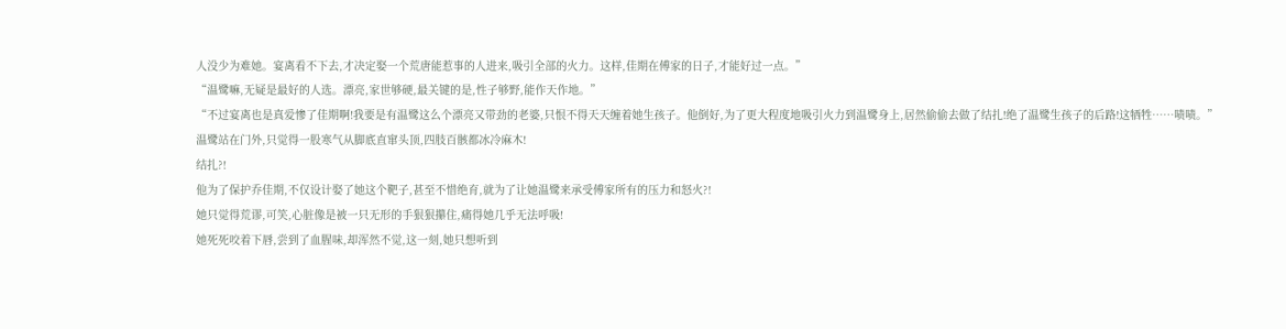人没少为难她。宴离看不下去,才决定娶一个荒唐能惹事的人进来,吸引全部的火力。这样,佳期在傅家的日子,才能好过一点。”
“温鹭嘛,无疑是最好的人选。漂亮,家世够硬,最关键的是,性子够野,能作天作地。”
“不过宴离也是真爱惨了佳期啊!我要是有温鹭这么个漂亮又带劲的老婆,只恨不得天天缠着她生孩子。他倒好,为了更大程度地吸引火力到温鹭身上,居然偷偷去做了结扎!绝了温鹭生孩子的后路!这牺牲……啧啧。”
温鹭站在门外,只觉得一股寒气从脚底直窜头顶,四肢百骸都冰冷麻木!
结扎?!
他为了保护乔佳期,不仅设计娶了她这个靶子,甚至不惜绝育,就为了让她温鹭来承受傅家所有的压力和怒火?!
她只觉得荒谬,可笑,心脏像是被一只无形的手狠狠攥住,痛得她几乎无法呼吸!
她死死咬着下唇,尝到了血腥味,却浑然不觉,这一刻,她只想听到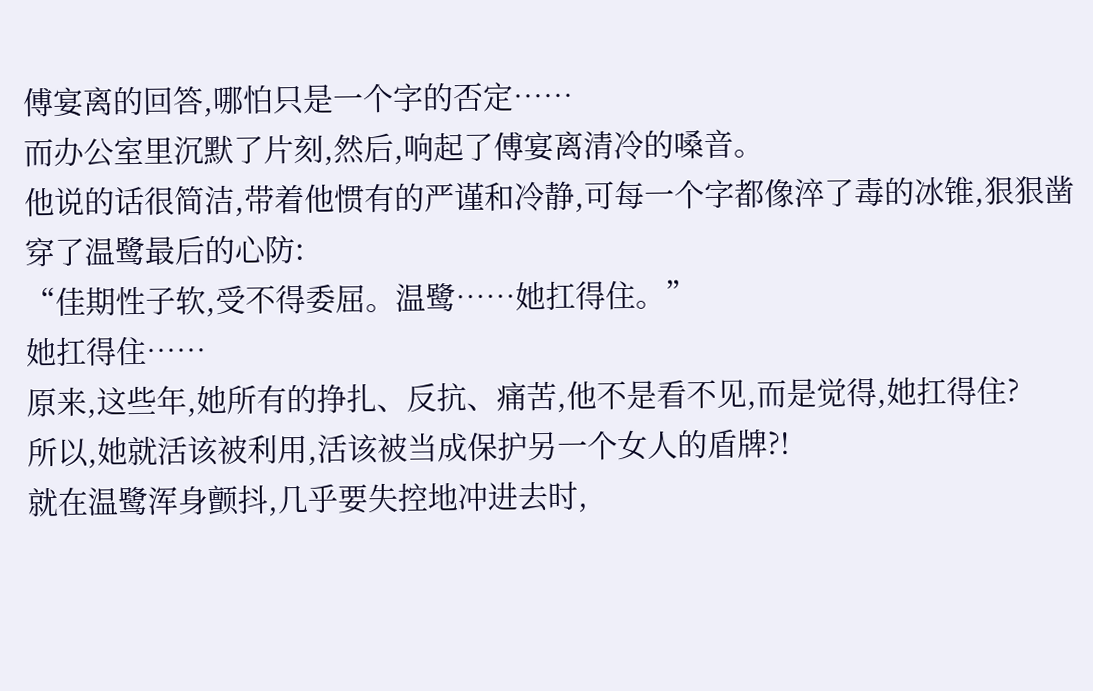傅宴离的回答,哪怕只是一个字的否定……
而办公室里沉默了片刻,然后,响起了傅宴离清冷的嗓音。
他说的话很简洁,带着他惯有的严谨和冷静,可每一个字都像淬了毒的冰锥,狠狠凿穿了温鹭最后的心防:
“佳期性子软,受不得委屈。温鹭……她扛得住。”
她扛得住……
原来,这些年,她所有的挣扎、反抗、痛苦,他不是看不见,而是觉得,她扛得住?
所以,她就活该被利用,活该被当成保护另一个女人的盾牌?!
就在温鹭浑身颤抖,几乎要失控地冲进去时,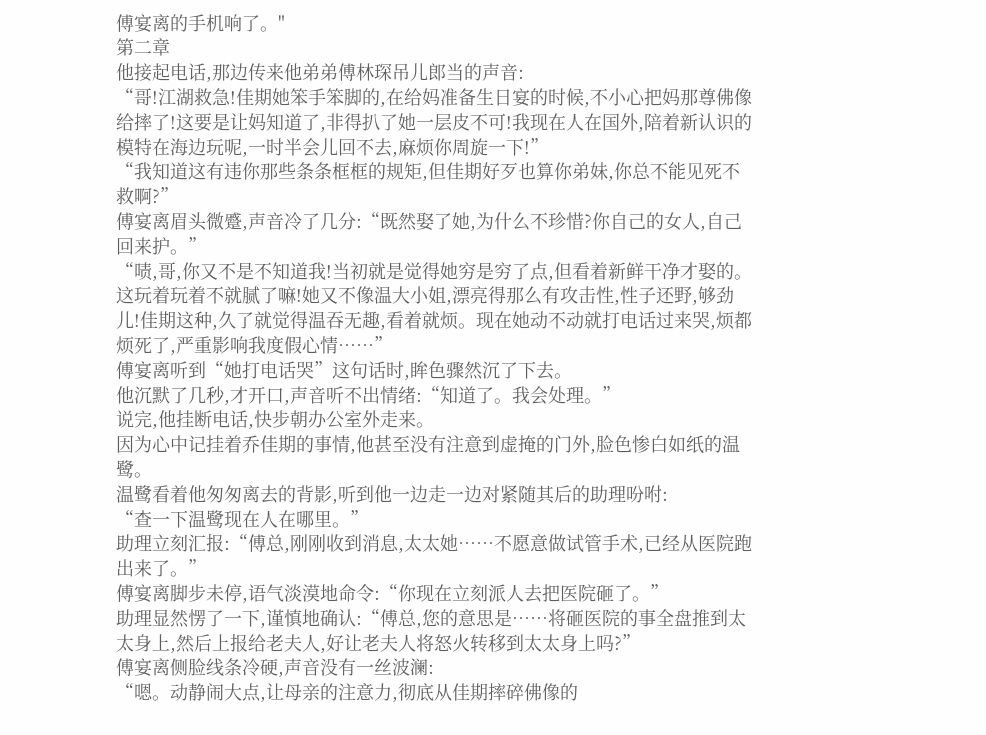傅宴离的手机响了。"
第二章
他接起电话,那边传来他弟弟傅林琛吊儿郎当的声音:
“哥!江湖救急!佳期她笨手笨脚的,在给妈准备生日宴的时候,不小心把妈那尊佛像给摔了!这要是让妈知道了,非得扒了她一层皮不可!我现在人在国外,陪着新认识的模特在海边玩呢,一时半会儿回不去,麻烦你周旋一下!”
“我知道这有违你那些条条框框的规矩,但佳期好歹也算你弟妹,你总不能见死不救啊?”
傅宴离眉头微蹙,声音冷了几分:“既然娶了她,为什么不珍惜?你自己的女人,自己回来护。”
“啧,哥,你又不是不知道我!当初就是觉得她穷是穷了点,但看着新鲜干净才娶的。这玩着玩着不就腻了嘛!她又不像温大小姐,漂亮得那么有攻击性,性子还野,够劲儿!佳期这种,久了就觉得温吞无趣,看着就烦。现在她动不动就打电话过来哭,烦都烦死了,严重影响我度假心情……”
傅宴离听到“她打电话哭”这句话时,眸色骤然沉了下去。
他沉默了几秒,才开口,声音听不出情绪:“知道了。我会处理。”
说完,他挂断电话,快步朝办公室外走来。
因为心中记挂着乔佳期的事情,他甚至没有注意到虚掩的门外,脸色惨白如纸的温鹭。
温鹭看着他匆匆离去的背影,听到他一边走一边对紧随其后的助理吩咐:
“查一下温鹭现在人在哪里。”
助理立刻汇报:“傅总,刚刚收到消息,太太她……不愿意做试管手术,已经从医院跑出来了。”
傅宴离脚步未停,语气淡漠地命令:“你现在立刻派人去把医院砸了。”
助理显然愣了一下,谨慎地确认:“傅总,您的意思是……将砸医院的事全盘推到太太身上,然后上报给老夫人,好让老夫人将怒火转移到太太身上吗?”
傅宴离侧脸线条冷硬,声音没有一丝波澜:
“嗯。动静闹大点,让母亲的注意力,彻底从佳期摔碎佛像的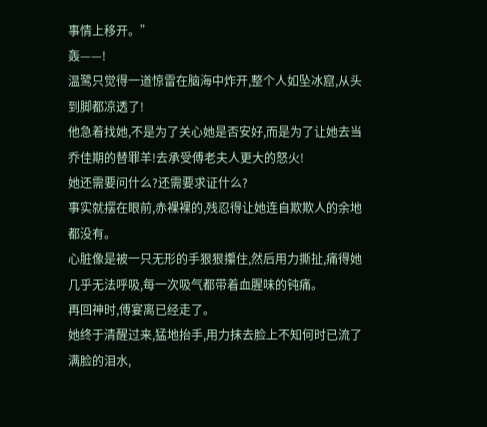事情上移开。”
轰——!
温鹭只觉得一道惊雷在脑海中炸开,整个人如坠冰窟,从头到脚都凉透了!
他急着找她,不是为了关心她是否安好,而是为了让她去当乔佳期的替罪羊!去承受傅老夫人更大的怒火!
她还需要问什么?还需要求证什么?
事实就摆在眼前,赤裸裸的,残忍得让她连自欺欺人的余地都没有。
心脏像是被一只无形的手狠狠攥住,然后用力撕扯,痛得她几乎无法呼吸,每一次吸气都带着血腥味的钝痛。
再回神时,傅宴离已经走了。
她终于清醒过来,猛地抬手,用力抹去脸上不知何时已流了满脸的泪水,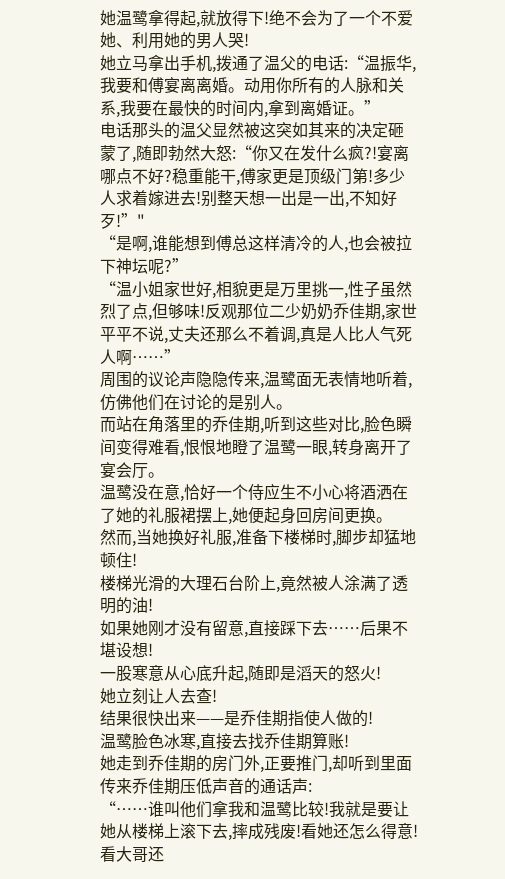她温鹭拿得起,就放得下!绝不会为了一个不爱她、利用她的男人哭!
她立马拿出手机,拨通了温父的电话:“温振华,我要和傅宴离离婚。动用你所有的人脉和关系,我要在最快的时间内,拿到离婚证。”
电话那头的温父显然被这突如其来的决定砸蒙了,随即勃然大怒:“你又在发什么疯?!宴离哪点不好?稳重能干,傅家更是顶级门第!多少人求着嫁进去!别整天想一出是一出,不知好歹!”"
“是啊,谁能想到傅总这样清冷的人,也会被拉下神坛呢?”
“温小姐家世好,相貌更是万里挑一,性子虽然烈了点,但够味!反观那位二少奶奶乔佳期,家世平平不说,丈夫还那么不着调,真是人比人气死人啊……”
周围的议论声隐隐传来,温鹭面无表情地听着,仿佛他们在讨论的是别人。
而站在角落里的乔佳期,听到这些对比,脸色瞬间变得难看,恨恨地瞪了温鹭一眼,转身离开了宴会厅。
温鹭没在意,恰好一个侍应生不小心将酒洒在了她的礼服裙摆上,她便起身回房间更换。
然而,当她换好礼服,准备下楼梯时,脚步却猛地顿住!
楼梯光滑的大理石台阶上,竟然被人涂满了透明的油!
如果她刚才没有留意,直接踩下去……后果不堪设想!
一股寒意从心底升起,随即是滔天的怒火!
她立刻让人去查!
结果很快出来——是乔佳期指使人做的!
温鹭脸色冰寒,直接去找乔佳期算账!
她走到乔佳期的房门外,正要推门,却听到里面传来乔佳期压低声音的通话声:
“……谁叫他们拿我和温鹭比较!我就是要让她从楼梯上滚下去,摔成残废!看她还怎么得意!看大哥还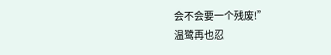会不会要一个残废!”
温鹭再也忍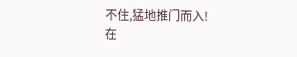不住,猛地推门而入!
在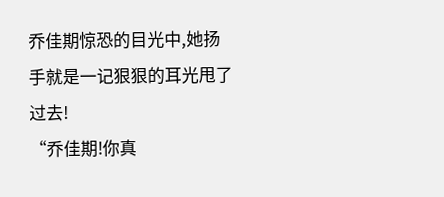乔佳期惊恐的目光中,她扬手就是一记狠狠的耳光甩了过去!
“乔佳期!你真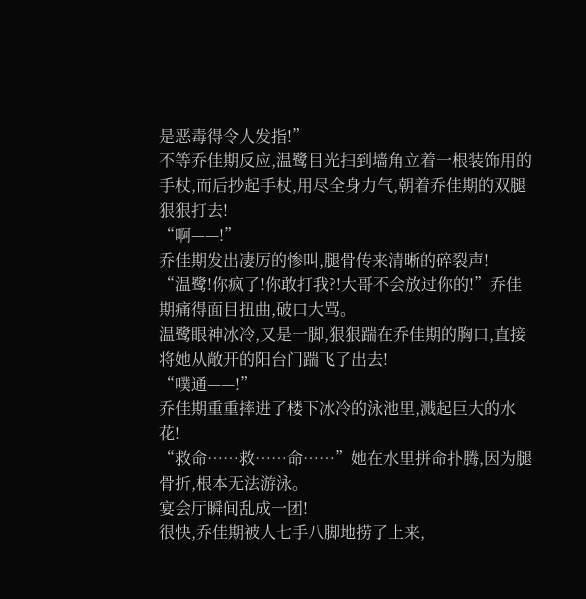是恶毒得令人发指!”
不等乔佳期反应,温鹭目光扫到墙角立着一根装饰用的手杖,而后抄起手杖,用尽全身力气,朝着乔佳期的双腿狠狠打去!
“啊——!”
乔佳期发出凄厉的惨叫,腿骨传来清晰的碎裂声!
“温鹭!你疯了!你敢打我?!大哥不会放过你的!”乔佳期痛得面目扭曲,破口大骂。
温鹭眼神冰冷,又是一脚,狠狠踹在乔佳期的胸口,直接将她从敞开的阳台门踹飞了出去!
“噗通——!”
乔佳期重重摔进了楼下冰冷的泳池里,溅起巨大的水花!
“救命……救……命……”她在水里拼命扑腾,因为腿骨折,根本无法游泳。
宴会厅瞬间乱成一团!
很快,乔佳期被人七手八脚地捞了上来,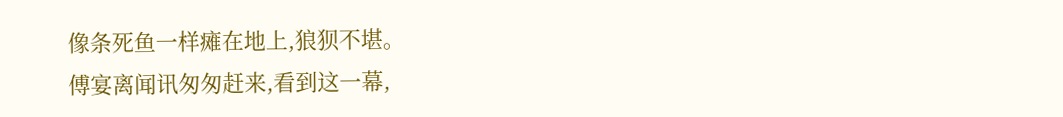像条死鱼一样瘫在地上,狼狈不堪。
傅宴离闻讯匆匆赶来,看到这一幕,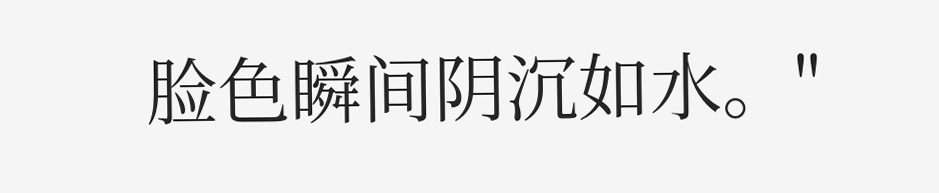脸色瞬间阴沉如水。"